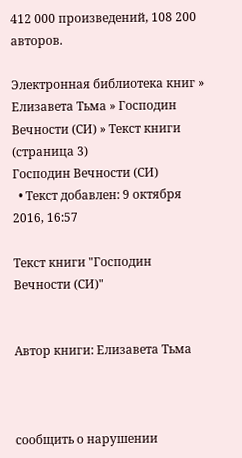412 000 произведений, 108 200 авторов.

Электронная библиотека книг » Елизавета Тьма » Господин Вечности (СИ) » Текст книги (страница 3)
Господин Вечности (СИ)
  • Текст добавлен: 9 октября 2016, 16:57

Текст книги "Господин Вечности (СИ)"


Автор книги: Елизавета Тьма



сообщить о нарушении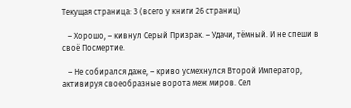Текущая страница: 3 (всего у книги 26 страниц)

   – Хорошо, – кивнул Серый Призрак. – Удачи, тёмный. И не спеши в своё Посмертие.

   – Не собирался даже, – криво усмехнулся Второй Император, активируя своеобразные ворота меж миров. Сел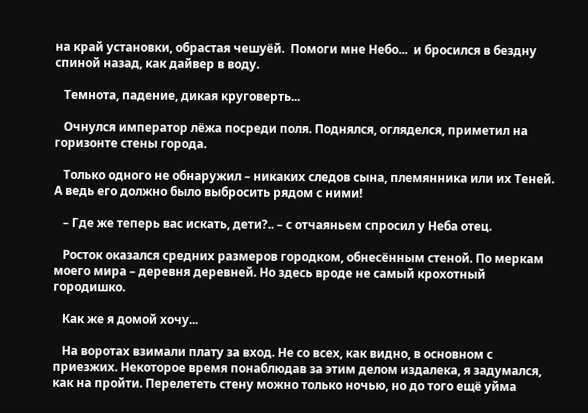на край установки, обрастая чешуёй.  Помоги мне Небо...  и бросился в бездну спиной назад, как дайвер в воду.

   Темнота, падение, дикая круговерть...

   Очнулся император лёжа посреди поля. Поднялся, огляделся, приметил на горизонте стены города.

   Только одного не обнаружил – никаких следов сына, племянника или их Теней. А ведь его должно было выбросить рядом с ними!

   – Где же теперь вас искать, дети?.. – с отчаяньем спросил у Неба отец.

   Росток оказался средних размеров городком, обнесённым стеной. По меркам моего мира – деревня деревней. Но здесь вроде не самый крохотный городишко.

   Как же я домой хочу...

   На воротах взимали плату за вход. Не со всех, как видно, в основном с приезжих. Некоторое время понаблюдав за этим делом издалека, я задумался, как на пройти. Перелететь стену можно только ночью, но до того ещё уйма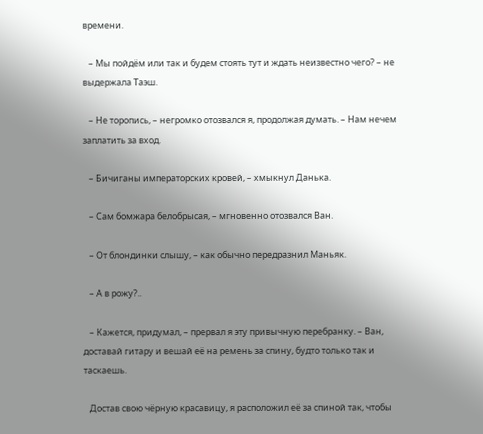времени.

   – Мы пойдём или так и будем стоять тут и ждать неизвестно чего? – не выдержала Таэш.

   – Не торопись, – негромко отозвался я, продолжая думать. – Нам нечем заплатить за вход.

   – Бичиганы императорских кровей, – хмыкнул Данька.

   – Сам бомжара белобрысая, – мгновенно отозвался Ван.

   – От блондинки слышу, – как обычно передразнил Маньяк.

   – А в рожу?..

   – Кажется, придумал, – прервал я эту привычную перебранку. – Ван, доставай гитару и вешай её на ремень за спину, будто только так и таскаешь.

   Достав свою чёрную красавицу, я расположил её за спиной так, чтобы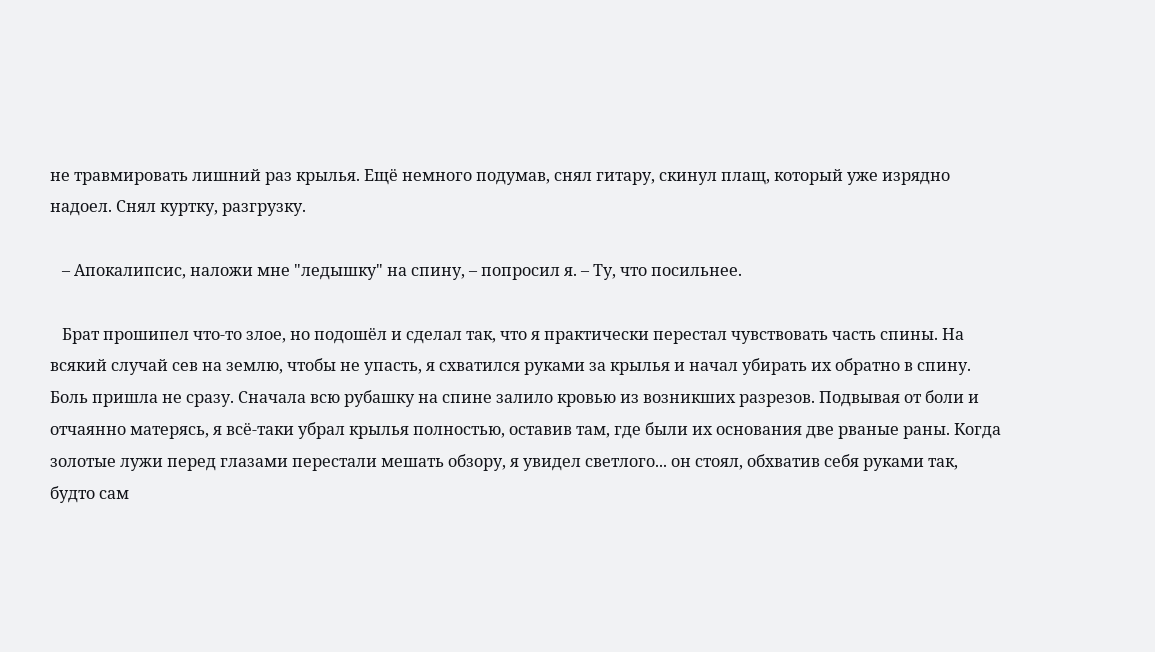не травмировать лишний раз крылья. Ещё немного подумав, снял гитару, скинул плащ, который уже изрядно надоел. Снял куртку, разгрузку.

   – Апокалипсис, наложи мне "ледышку" на спину, – попросил я. – Ту, что посильнее.

   Брат прошипел что-то злое, но подошёл и сделал так, что я практически перестал чувствовать часть спины. На всякий случай сев на землю, чтобы не упасть, я схватился руками за крылья и начал убирать их обратно в спину. Боль пришла не сразу. Сначала всю рубашку на спине залило кровью из возникших разрезов. Подвывая от боли и отчаянно матерясь, я всё-таки убрал крылья полностью, оставив там, где были их основания две рваные раны. Когда золотые лужи перед глазами перестали мешать обзору, я увидел светлого... он стоял, обхватив себя руками так, будто сам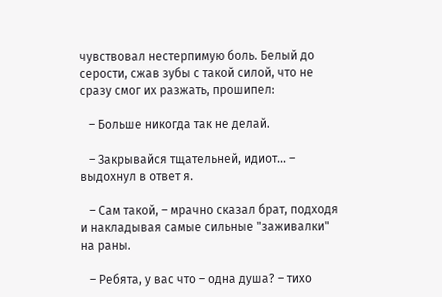чувствовал нестерпимую боль. Белый до серости, сжав зубы с такой силой, что не сразу смог их разжать, прошипел:

   – Больше никогда так не делай.

   – Закрывайся тщательней, идиот... – выдохнул в ответ я.

   – Сам такой, – мрачно сказал брат, подходя и накладывая самые сильные "заживалки" на раны.

   – Ребята, у вас что – одна душа? – тихо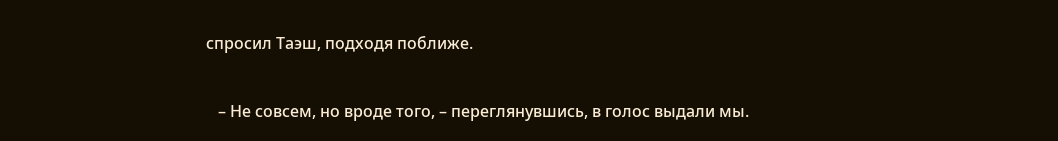спросил Таэш, подходя поближе.

   – Не совсем, но вроде того, – переглянувшись, в голос выдали мы.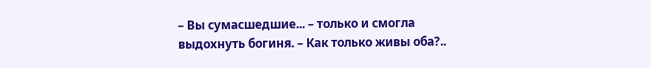– Вы сумасшедшие... – только и смогла выдохнуть богиня. – Как только живы оба?..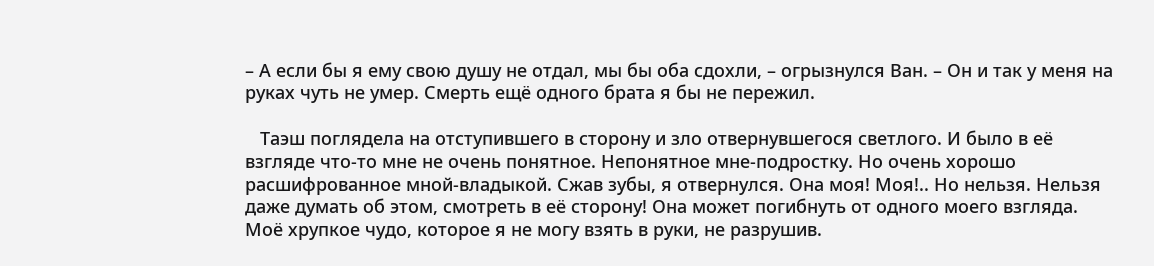– А если бы я ему свою душу не отдал, мы бы оба сдохли, – огрызнулся Ван. – Он и так у меня на руках чуть не умер. Смерть ещё одного брата я бы не пережил.

   Таэш поглядела на отступившего в сторону и зло отвернувшегося светлого. И было в её взгляде что-то мне не очень понятное. Непонятное мне-подростку. Но очень хорошо расшифрованное мной-владыкой. Сжав зубы, я отвернулся. Она моя! Моя!.. Но нельзя. Нельзя даже думать об этом, смотреть в её сторону! Она может погибнуть от одного моего взгляда. Моё хрупкое чудо, которое я не могу взять в руки, не разрушив.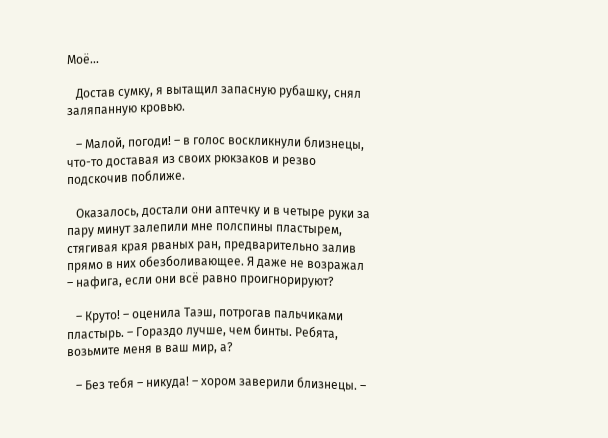Моё...

   Достав сумку, я вытащил запасную рубашку, снял заляпанную кровью.

   – Малой, погоди! – в голос воскликнули близнецы, что-то доставая из своих рюкзаков и резво подскочив поближе.

   Оказалось, достали они аптечку и в четыре руки за пару минут залепили мне полспины пластырем, стягивая края рваных ран, предварительно залив прямо в них обезболивающее. Я даже не возражал – нафига, если они всё равно проигнорируют?

   – Круто! – оценила Таэш, потрогав пальчиками пластырь. – Гораздо лучше, чем бинты. Ребята, возьмите меня в ваш мир, а?

   – Без тебя – никуда! – хором заверили близнецы. –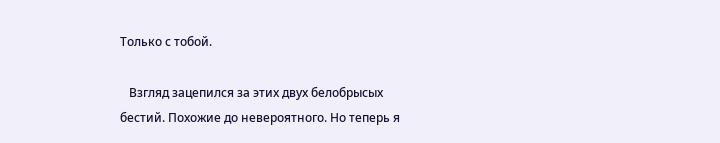Только с тобой.

   Взгляд зацепился за этих двух белобрысых бестий. Похожие до невероятного. Но теперь я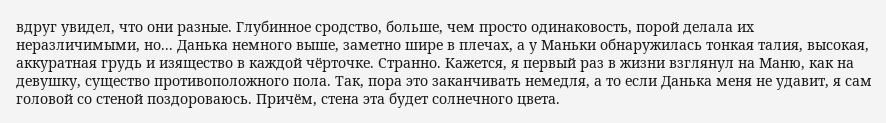вдруг увидел, что они разные. Глубинное сродство, больше, чем просто одинаковость, порой делала их неразличимыми, но... Данька немного выше, заметно шире в плечах, а у Маньки обнаружилась тонкая талия, высокая, аккуратная грудь и изящество в каждой чёрточке. Странно. Кажется, я первый раз в жизни взглянул на Маню, как на девушку, существо противоположного пола. Так, пора это заканчивать немедля, а то если Данька меня не удавит, я сам головой со стеной поздороваюсь. Причём, стена эта будет солнечного цвета.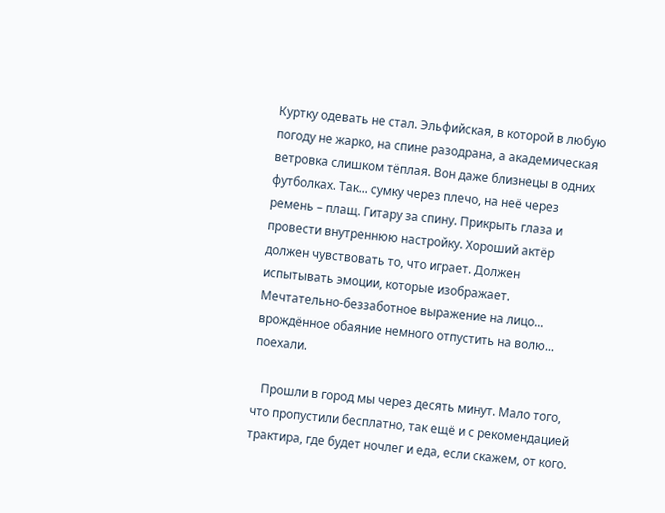Куртку одевать не стал. Эльфийская, в которой в любую погоду не жарко, на спине разодрана, а академическая ветровка слишком тёплая. Вон даже близнецы в одних футболках. Так... сумку через плечо, на неё через ремень – плащ. Гитару за спину. Прикрыть глаза и провести внутреннюю настройку. Хороший актёр должен чувствовать то, что играет. Должен испытывать эмоции, которые изображает. Мечтательно-беззаботное выражение на лицо... врождённое обаяние немного отпустить на волю... поехали.

   Прошли в город мы через десять минут. Мало того, что пропустили бесплатно, так ещё и с рекомендацией трактира, где будет ночлег и еда, если скажем, от кого.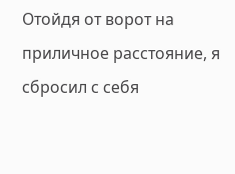Отойдя от ворот на приличное расстояние, я сбросил с себя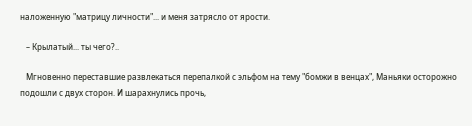наложенную "матрицу личности"... и меня затрясло от ярости.

   – Крылатый... ты чего?..

   Мгновенно переставшие развлекаться перепалкой с эльфом на тему "бомжи в венцах", Маньяки осторожно подошли с двух сторон. И шарахнулись прочь,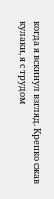когда я вскинул взгляд. Крепко сжав кулаки, я с трудом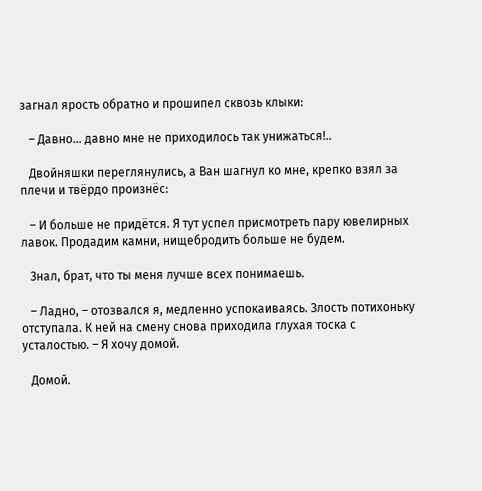загнал ярость обратно и прошипел сквозь клыки:

   – Давно... давно мне не приходилось так унижаться!..

   Двойняшки переглянулись, а Ван шагнул ко мне, крепко взял за плечи и твёрдо произнёс:

   – И больше не придётся. Я тут успел присмотреть пару ювелирных лавок. Продадим камни, нищебродить больше не будем.

   Знал, брат, что ты меня лучше всех понимаешь.

   – Ладно, – отозвался я, медленно успокаиваясь. Злость потихоньку отступала. К ней на смену снова приходила глухая тоска с усталостью. – Я хочу домой.

   Домой.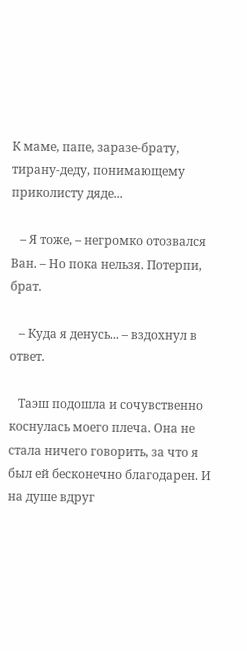К маме, папе, заразе-брату, тирану-деду, понимающему приколисту дяде...

   – Я тоже, – негромко отозвался Ван. – Но пока нельзя. Потерпи, брат.

   – Куда я денусь... – вздохнул в ответ.

   Таэш подошла и сочувственно коснулась моего плеча. Она не стала ничего говорить, за что я был ей бесконечно благодарен. И на душе вдруг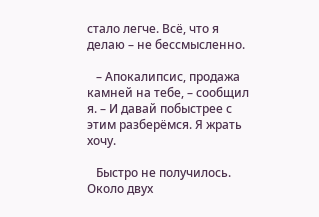стало легче. Всё, что я делаю – не бессмысленно.

   – Апокалипсис, продажа камней на тебе, – сообщил я. – И давай побыстрее с этим разберёмся. Я жрать хочу.

   Быстро не получилось. Около двух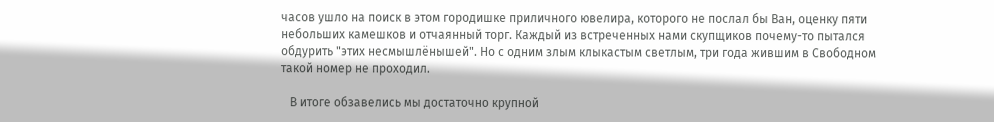часов ушло на поиск в этом городишке приличного ювелира, которого не послал бы Ван, оценку пяти небольших камешков и отчаянный торг. Каждый из встреченных нами скупщиков почему-то пытался обдурить "этих несмышлёнышей". Но с одним злым клыкастым светлым, три года жившим в Свободном такой номер не проходил.

   В итоге обзавелись мы достаточно крупной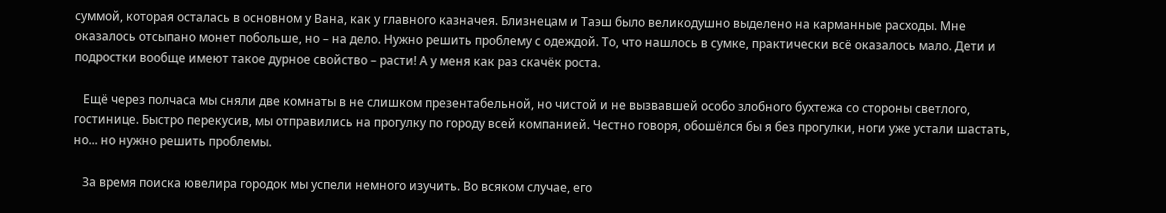суммой, которая осталась в основном у Вана, как у главного казначея. Близнецам и Таэш было великодушно выделено на карманные расходы. Мне оказалось отсыпано монет побольше, но – на дело. Нужно решить проблему с одеждой. То, что нашлось в сумке, практически всё оказалось мало. Дети и подростки вообще имеют такое дурное свойство – расти! А у меня как раз скачёк роста.

   Ещё через полчаса мы сняли две комнаты в не слишком презентабельной, но чистой и не вызвавшей особо злобного бухтежа со стороны светлого, гостинице. Быстро перекусив, мы отправились на прогулку по городу всей компанией. Честно говоря, обошёлся бы я без прогулки, ноги уже устали шастать, но... но нужно решить проблемы.

   За время поиска ювелира городок мы успели немного изучить. Во всяком случае, его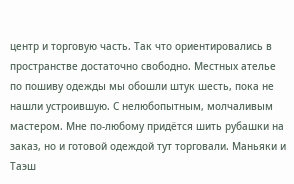центр и торговую часть. Так что ориентировались в пространстве достаточно свободно. Местных ателье по пошиву одежды мы обошли штук шесть, пока не нашли устроившую. С нелюбопытным, молчаливым мастером. Мне по-любому придётся шить рубашки на заказ, но и готовой одеждой тут торговали. Маньяки и Таэш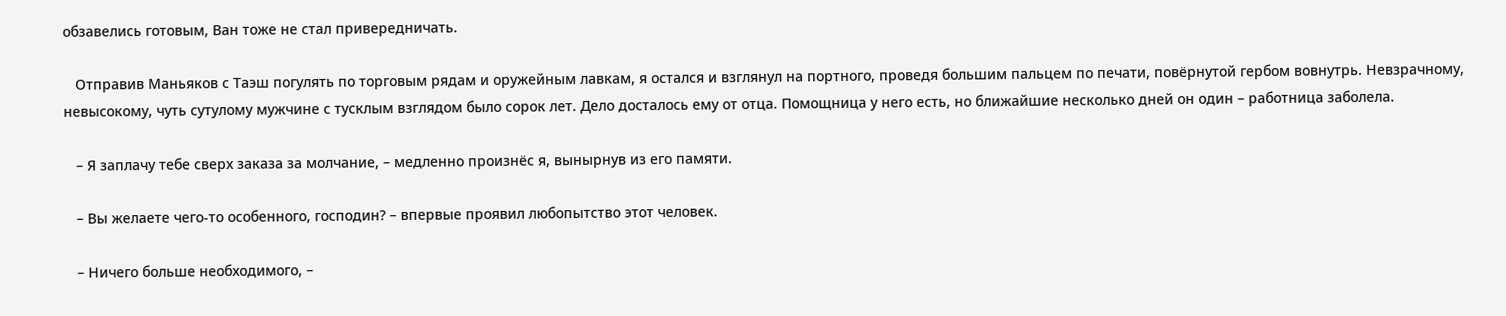обзавелись готовым, Ван тоже не стал привередничать.

   Отправив Маньяков с Таэш погулять по торговым рядам и оружейным лавкам, я остался и взглянул на портного, проведя большим пальцем по печати, повёрнутой гербом вовнутрь. Невзрачному, невысокому, чуть сутулому мужчине с тусклым взглядом было сорок лет. Дело досталось ему от отца. Помощница у него есть, но ближайшие несколько дней он один – работница заболела.

   – Я заплачу тебе сверх заказа за молчание, – медленно произнёс я, вынырнув из его памяти.

   – Вы желаете чего-то особенного, господин? – впервые проявил любопытство этот человек.

   – Ничего больше необходимого, –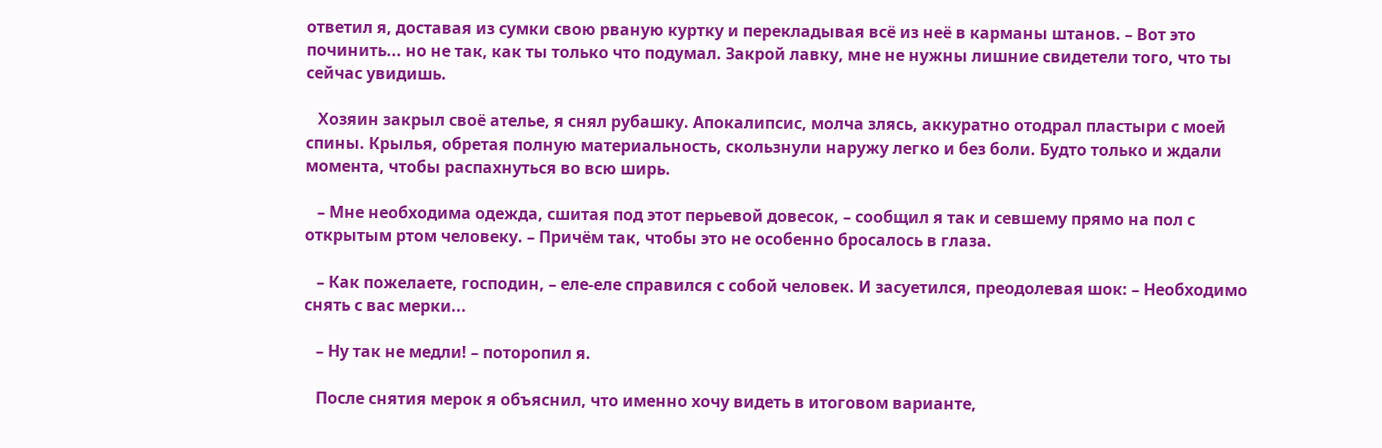ответил я, доставая из сумки свою рваную куртку и перекладывая всё из неё в карманы штанов. – Вот это починить... но не так, как ты только что подумал. Закрой лавку, мне не нужны лишние свидетели того, что ты сейчас увидишь.

   Хозяин закрыл своё ателье, я снял рубашку. Апокалипсис, молча злясь, аккуратно отодрал пластыри с моей спины. Крылья, обретая полную материальность, скользнули наружу легко и без боли. Будто только и ждали момента, чтобы распахнуться во всю ширь.

   – Мне необходима одежда, сшитая под этот перьевой довесок, – сообщил я так и севшему прямо на пол с открытым ртом человеку. – Причём так, чтобы это не особенно бросалось в глаза.

   – Как пожелаете, господин, – еле-еле справился с собой человек. И засуетился, преодолевая шок: – Необходимо снять с вас мерки...

   – Ну так не медли! – поторопил я.

   После снятия мерок я объяснил, что именно хочу видеть в итоговом варианте,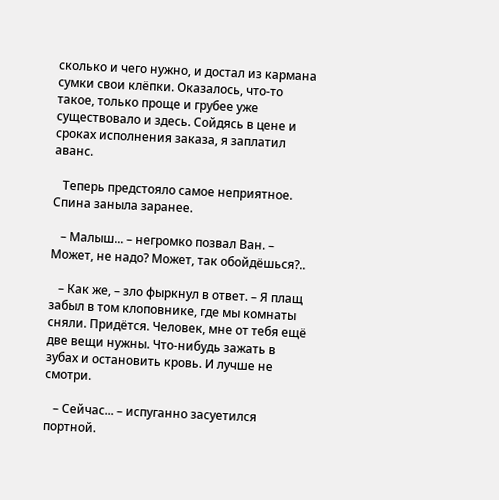сколько и чего нужно, и достал из кармана сумки свои клёпки. Оказалось, что-то такое, только проще и грубее уже существовало и здесь. Сойдясь в цене и сроках исполнения заказа, я заплатил аванс.

   Теперь предстояло самое неприятное. Спина заныла заранее.

   – Малыш... – негромко позвал Ван. – Может, не надо? Может, так обойдёшься?..

   – Как же, – зло фыркнул в ответ. – Я плащ забыл в том клоповнике, где мы комнаты сняли. Придётся. Человек, мне от тебя ещё две вещи нужны. Что-нибудь зажать в зубах и остановить кровь. И лучше не смотри.

   – Сейчас... – испуганно засуетился портной.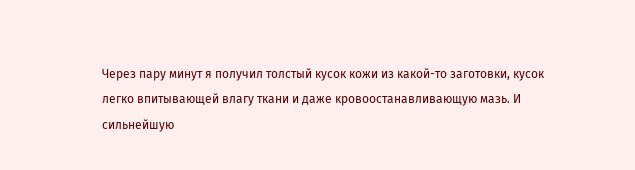Через пару минут я получил толстый кусок кожи из какой-то заготовки, кусок легко впитывающей влагу ткани и даже кровоостанавливающую мазь. И сильнейшую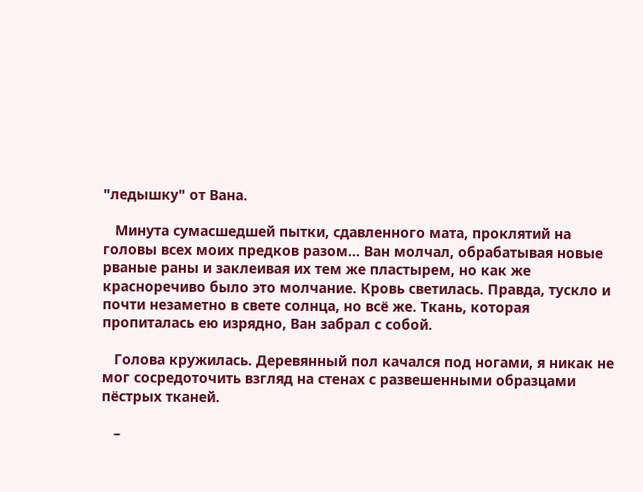"ледышку" от Вана.

   Минута сумасшедшей пытки, сдавленного мата, проклятий на головы всех моих предков разом... Ван молчал, обрабатывая новые рваные раны и заклеивая их тем же пластырем, но как же красноречиво было это молчание. Кровь светилась. Правда, тускло и почти незаметно в свете солнца, но всё же. Ткань, которая пропиталась ею изрядно, Ван забрал с собой.

   Голова кружилась. Деревянный пол качался под ногами, я никак не мог сосредоточить взгляд на стенах с развешенными образцами пёстрых тканей.

   –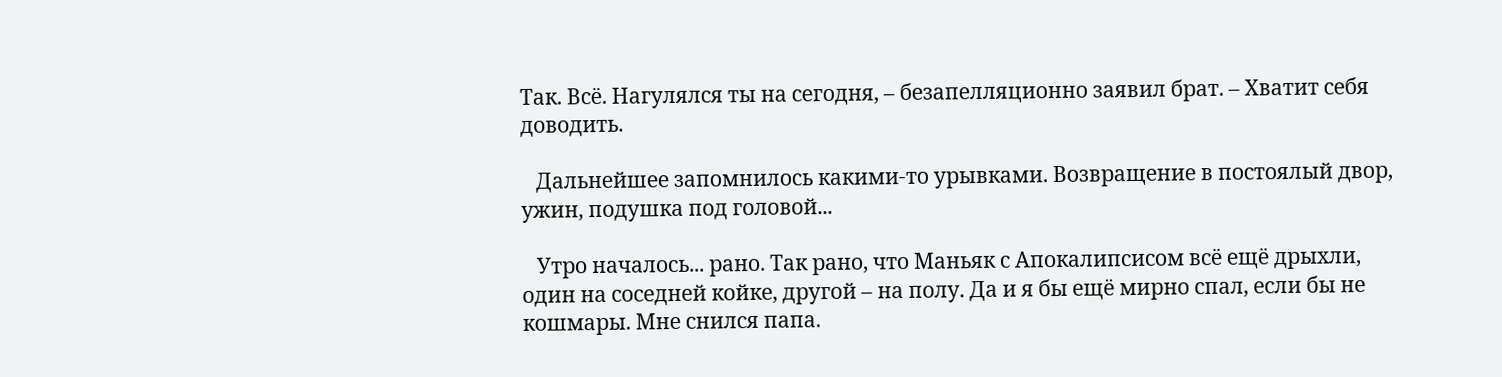Так. Всё. Нагулялся ты на сегодня, – безапелляционно заявил брат. – Хватит себя доводить.

   Дальнейшее запомнилось какими-то урывками. Возвращение в постоялый двор, ужин, подушка под головой...

   Утро началось... рано. Так рано, что Маньяк с Апокалипсисом всё ещё дрыхли, один на соседней койке, другой – на полу. Да и я бы ещё мирно спал, если бы не кошмары. Мне снился папа.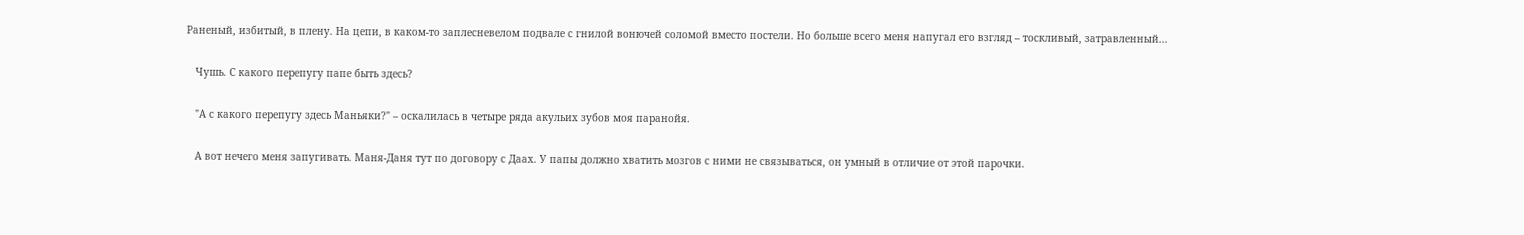Раненый, избитый, в плену. На цепи, в каком-то заплесневелом подвале с гнилой вонючей соломой вместо постели. Но больше всего меня напугал его взгляд – тоскливый, затравленный...

   Чушь. С какого перепугу папе быть здесь?

   "А с какого перепугу здесь Маньяки?" – оскалилась в четыре ряда акульих зубов моя паранойя.

   А вот нечего меня запугивать. Маня-Даня тут по договору с Даах. У папы должно хватить мозгов с ними не связываться, он умный в отличие от этой парочки.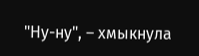"Ну-ну", – хмыкнула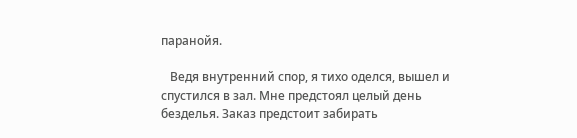паранойя.

   Ведя внутренний спор, я тихо оделся, вышел и спустился в зал. Мне предстоял целый день безделья. Заказ предстоит забирать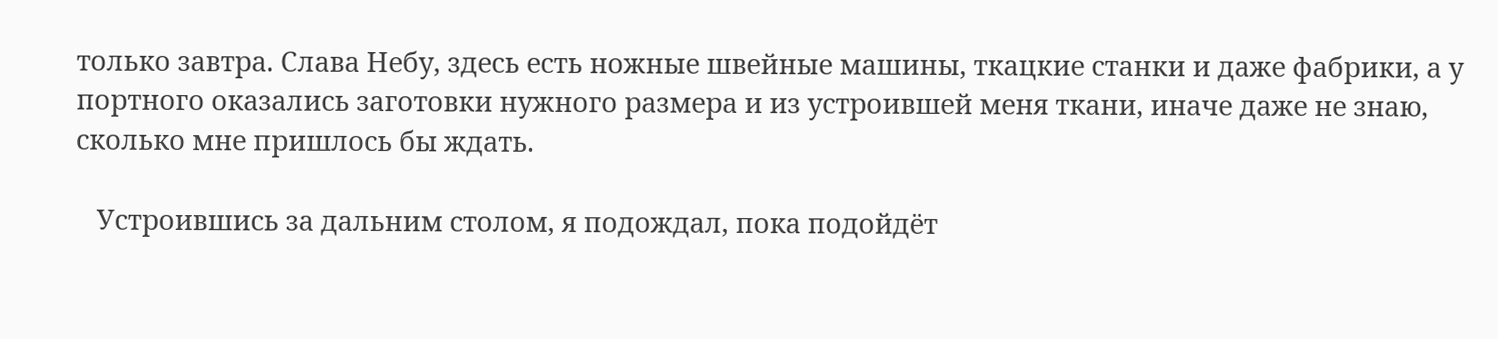только завтра. Слава Небу, здесь есть ножные швейные машины, ткацкие станки и даже фабрики, а у портного оказались заготовки нужного размера и из устроившей меня ткани, иначе даже не знаю, сколько мне пришлось бы ждать.

   Устроившись за дальним столом, я подождал, пока подойдёт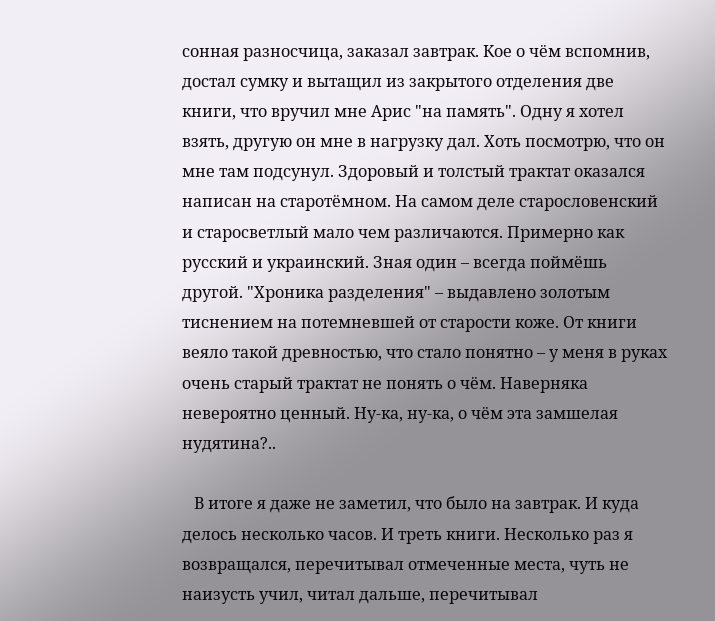сонная разносчица, заказал завтрак. Кое о чём вспомнив, достал сумку и вытащил из закрытого отделения две книги, что вручил мне Арис "на память". Одну я хотел взять, другую он мне в нагрузку дал. Хоть посмотрю, что он мне там подсунул. Здоровый и толстый трактат оказался написан на старотёмном. На самом деле старословенский и старосветлый мало чем различаются. Примерно как русский и украинский. Зная один – всегда поймёшь другой. "Хроника разделения" – выдавлено золотым тиснением на потемневшей от старости коже. От книги веяло такой древностью, что стало понятно – у меня в руках очень старый трактат не понять о чём. Наверняка невероятно ценный. Ну-ка, ну-ка, о чём эта замшелая нудятина?..

   В итоге я даже не заметил, что было на завтрак. И куда делось несколько часов. И треть книги. Несколько раз я возвращался, перечитывал отмеченные места, чуть не наизусть учил, читал дальше, перечитывал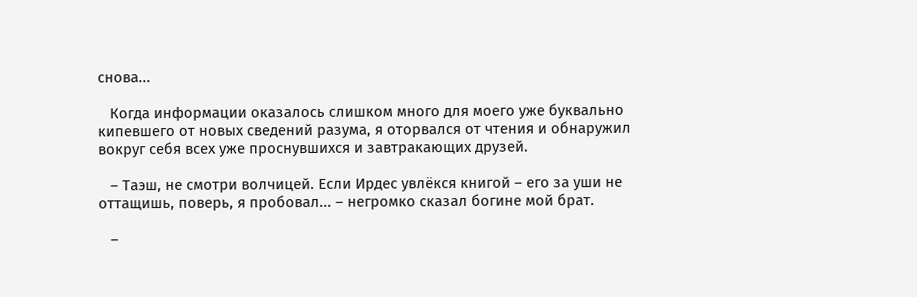снова...

   Когда информации оказалось слишком много для моего уже буквально кипевшего от новых сведений разума, я оторвался от чтения и обнаружил вокруг себя всех уже проснувшихся и завтракающих друзей.

   – Таэш, не смотри волчицей. Если Ирдес увлёкся книгой – его за уши не оттащишь, поверь, я пробовал... – негромко сказал богине мой брат.

   –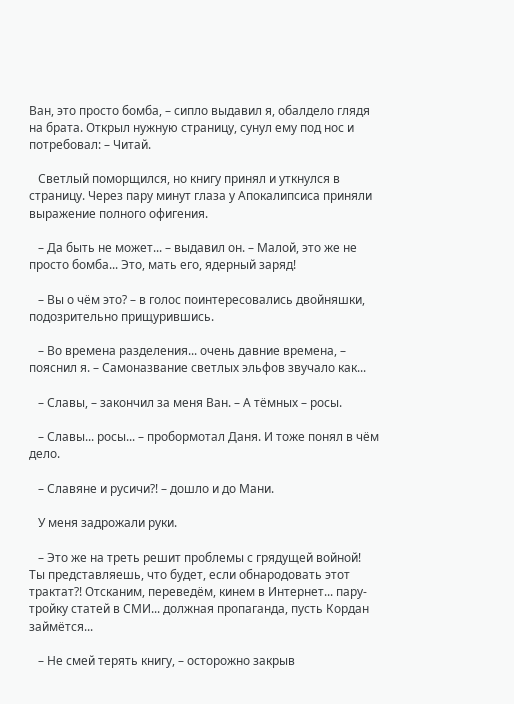Ван, это просто бомба, – сипло выдавил я, обалдело глядя на брата. Открыл нужную страницу, сунул ему под нос и потребовал: – Читай.

   Светлый поморщился, но книгу принял и уткнулся в страницу. Через пару минут глаза у Апокалипсиса приняли выражение полного офигения.

   – Да быть не может... – выдавил он. – Малой, это же не просто бомба... Это, мать его, ядерный заряд!

   – Вы о чём это? – в голос поинтересовались двойняшки, подозрительно прищурившись.

   – Во времена разделения... очень давние времена, – пояснил я. – Самоназвание светлых эльфов звучало как...

   – Славы, – закончил за меня Ван. – А тёмных – росы.

   – Славы... росы... – пробормотал Даня. И тоже понял в чём дело.

   – Славяне и русичи?! – дошло и до Мани.

   У меня задрожали руки.

   – Это же на треть решит проблемы с грядущей войной! Ты представляешь, что будет, если обнародовать этот трактат?! Отсканим, переведём, кинем в Интернет... пару-тройку статей в СМИ... должная пропаганда, пусть Кордан займётся...

   – Не смей терять книгу, – осторожно закрыв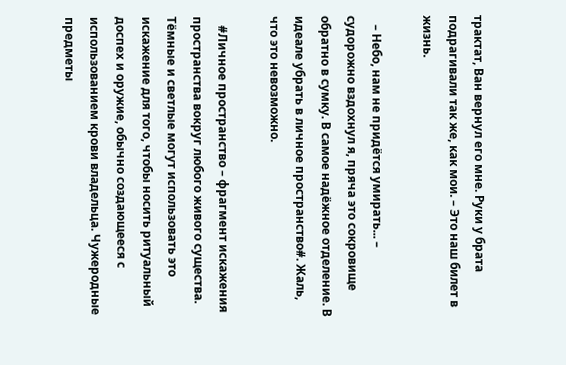трактат, Ван вернул его мне. Руки у брата подрагивали так же, как мои. – Это наш билет в жизнь.

   – Небо, нам не придётся умирать... – судорожно вздохнул я, пряча это сокровище обратно в сумку. В самое надёжное отделение. В идеале убрать в личное пространство#. Жаль, что это невозможно.

   #Личное пространство – фрагмент искажения пространства вокруг любого живого существа. Тёмные и светлые могут использовать это искажение для того, чтобы носить ритуальный доспех и оружие, обычно создающееся с использованием крови владельца. Чужеродные предметы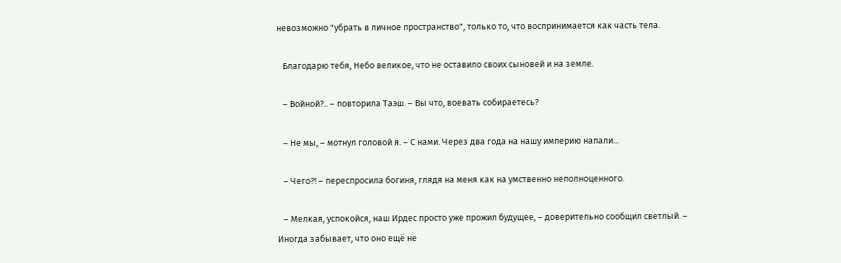невозможно "убрать в личное пространство", только то, что воспринимается как часть тела.

   Благодарю тебя, Небо великое, что не оставило своих сыновей и на земле.

   – Войной?.. – повторила Таэш. – Вы что, воевать собираетесь?

   – Не мы, – мотнул головой я. – С нами. Через два года на нашу империю напали...

   – Чего?! – переспросила богиня, глядя на меня как на умственно неполноценного.

   – Мелкая, успокойся, наш Ирдес просто уже прожил будущее, – доверительно сообщил светлый. – Иногда забывает, что оно ещё не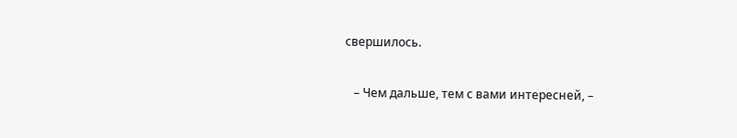свершилось.

   – Чем дальше, тем с вами интересней, –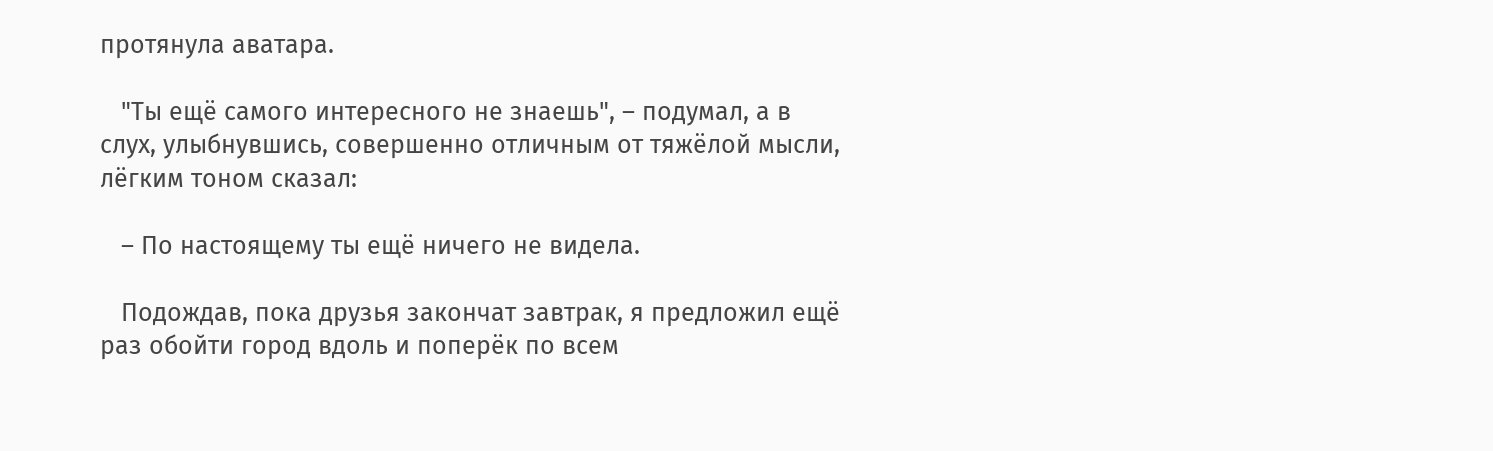протянула аватара.

   "Ты ещё самого интересного не знаешь", – подумал, а в слух, улыбнувшись, совершенно отличным от тяжёлой мысли, лёгким тоном сказал:

   – По настоящему ты ещё ничего не видела.

   Подождав, пока друзья закончат завтрак, я предложил ещё раз обойти город вдоль и поперёк по всем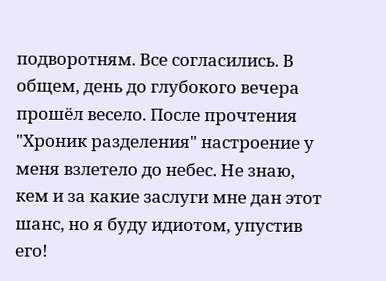подворотням. Все согласились. В общем, день до глубокого вечера прошёл весело. После прочтения "Хроник разделения" настроение у меня взлетело до небес. Не знаю, кем и за какие заслуги мне дан этот шанс, но я буду идиотом, упустив его!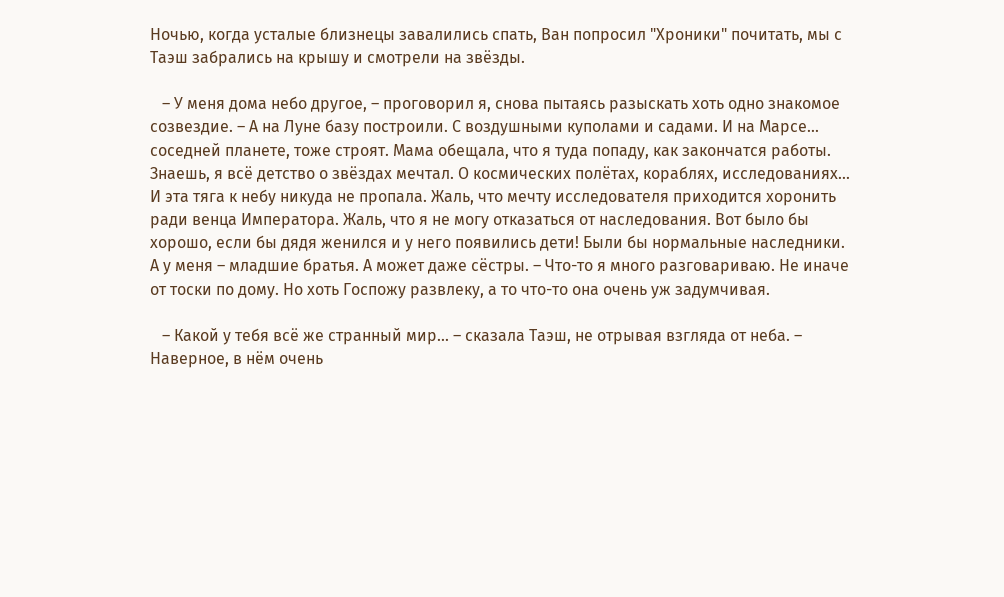Ночью, когда усталые близнецы завалились спать, Ван попросил "Хроники" почитать, мы с Таэш забрались на крышу и смотрели на звёзды.

   – У меня дома небо другое, – проговорил я, снова пытаясь разыскать хоть одно знакомое созвездие. – А на Луне базу построили. С воздушными куполами и садами. И на Марсе... соседней планете, тоже строят. Мама обещала, что я туда попаду, как закончатся работы. Знаешь, я всё детство о звёздах мечтал. О космических полётах, кораблях, исследованиях... И эта тяга к небу никуда не пропала. Жаль, что мечту исследователя приходится хоронить ради венца Императора. Жаль, что я не могу отказаться от наследования. Вот было бы хорошо, если бы дядя женился и у него появились дети! Были бы нормальные наследники. А у меня – младшие братья. А может даже сёстры. – Что-то я много разговариваю. Не иначе от тоски по дому. Но хоть Госпожу развлеку, а то что-то она очень уж задумчивая.

   – Какой у тебя всё же странный мир... – сказала Таэш, не отрывая взгляда от неба. – Наверное, в нём очень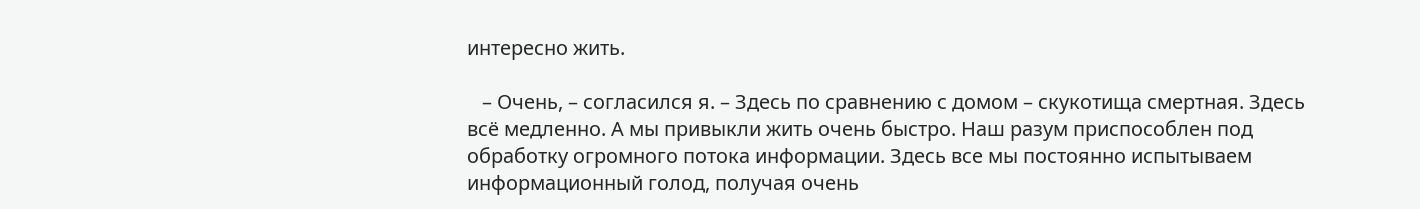интересно жить.

   – Очень, – согласился я. – Здесь по сравнению с домом – скукотища смертная. Здесь всё медленно. А мы привыкли жить очень быстро. Наш разум приспособлен под обработку огромного потока информации. Здесь все мы постоянно испытываем информационный голод, получая очень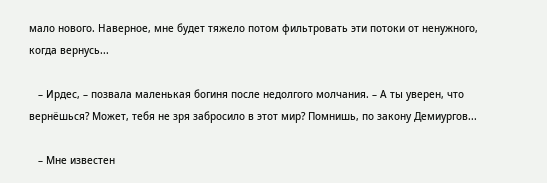мало нового. Наверное, мне будет тяжело потом фильтровать эти потоки от ненужного, когда вернусь...

   – Ирдес, – позвала маленькая богиня после недолгого молчания. – А ты уверен, что вернёшься? Может, тебя не зря забросило в этот мир? Помнишь, по закону Демиургов...

   – Мне известен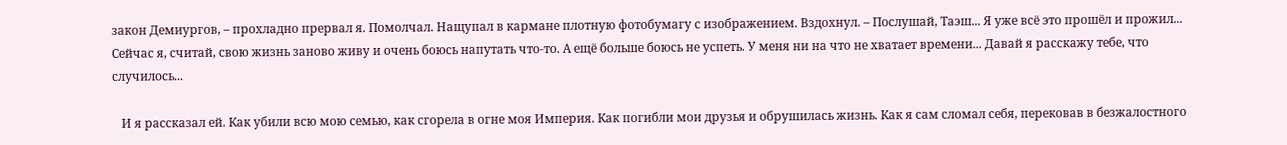закон Демиургов, – прохладно прервал я. Помолчал. Нащупал в кармане плотную фотобумагу с изображением. Вздохнул. – Послушай, Таэш... Я уже всё это прошёл и прожил... Сейчас я, считай, свою жизнь заново живу и очень боюсь напутать что-то. А ещё больше боюсь не успеть. У меня ни на что не хватает времени... Давай я расскажу тебе, что случилось...

   И я рассказал ей. Как убили всю мою семью, как сгорела в огне моя Империя. Как погибли мои друзья и обрушилась жизнь. Как я сам сломал себя, перековав в безжалостного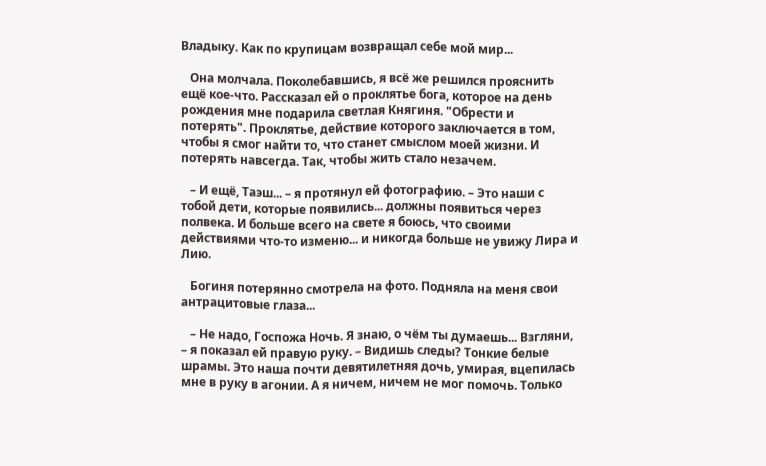Владыку. Как по крупицам возвращал себе мой мир...

   Она молчала. Поколебавшись, я всё же решился прояснить ещё кое-что. Рассказал ей о проклятье бога, которое на день рождения мне подарила светлая Княгиня. "Обрести и потерять". Проклятье, действие которого заключается в том, чтобы я смог найти то, что станет смыслом моей жизни. И потерять навсегда. Так, чтобы жить стало незачем.

   – И ещё, Таэш... – я протянул ей фотографию. – Это наши с тобой дети, которые появились... должны появиться через полвека. И больше всего на свете я боюсь, что своими действиями что-то изменю... и никогда больше не увижу Лира и Лию.

   Богиня потерянно смотрела на фото. Подняла на меня свои антрацитовые глаза...

   – Не надо, Госпожа Ночь. Я знаю, о чём ты думаешь... Взгляни, – я показал ей правую руку. – Видишь следы? Тонкие белые шрамы. Это наша почти девятилетняя дочь, умирая, вцепилась мне в руку в агонии. А я ничем, ничем не мог помочь. Только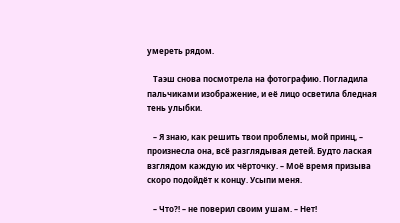умереть рядом.

   Таэш снова посмотрела на фотографию. Погладила пальчиками изображение, и её лицо осветила бледная тень улыбки.

   – Я знаю, как решить твои проблемы, мой принц, – произнесла она, всё разглядывая детей. Будто лаская взглядом каждую их чёрточку. – Моё время призыва скоро подойдёт к концу. Усыпи меня.

   – Что?! – не поверил своим ушам. – Нет!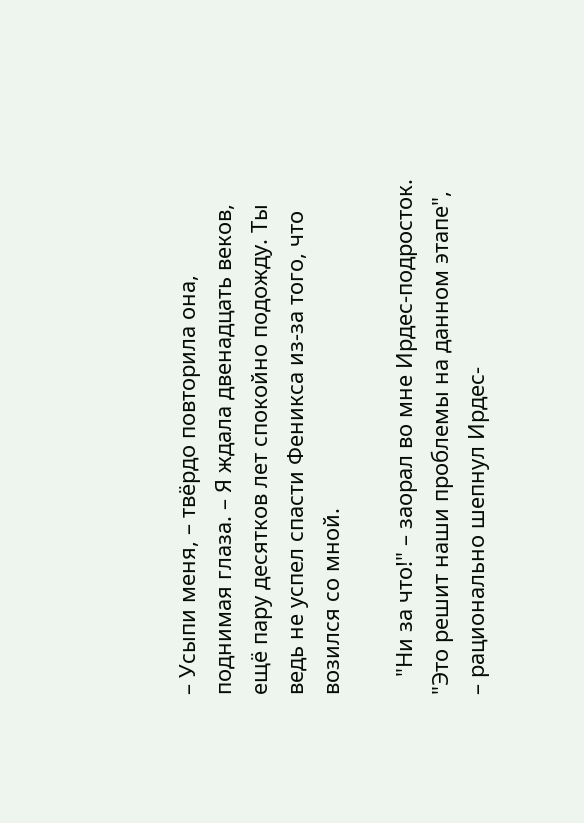– Усыпи меня, – твёрдо повторила она, поднимая глаза. – Я ждала двенадцать веков, ещё пару десятков лет спокойно подожду. Ты ведь не успел спасти Феникса из-за того, что возился со мной.

   "Ни за что!" – заорал во мне Ирдес-подросток. "Это решит наши проблемы на данном этапе", – рационально шепнул Ирдес-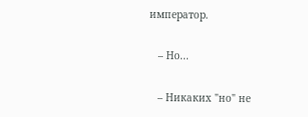император.

   – Но...

   – Никаких "но" не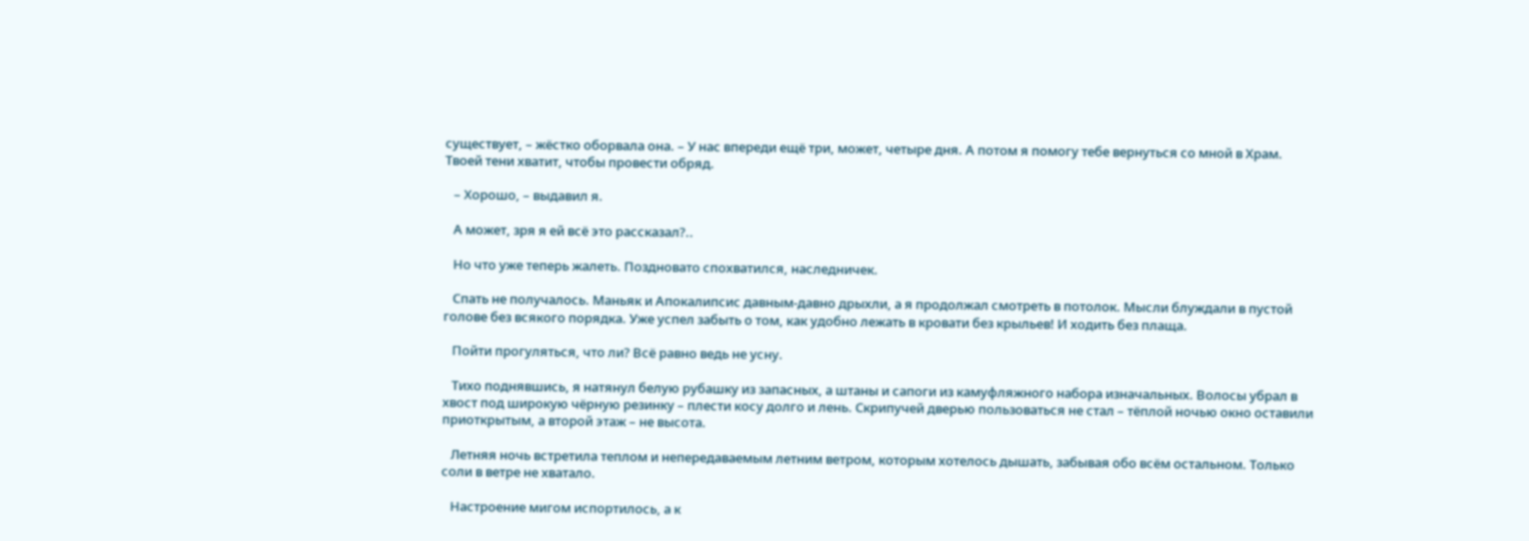существует, – жёстко оборвала она. – У нас впереди ещё три, может, четыре дня. А потом я помогу тебе вернуться со мной в Храм. Твоей тени хватит, чтобы провести обряд.

   – Хорошо, – выдавил я.

   А может, зря я ей всё это рассказал?..

   Но что уже теперь жалеть. Поздновато спохватился, наследничек.

   Спать не получалось. Маньяк и Апокалипсис давным-давно дрыхли, а я продолжал смотреть в потолок. Мысли блуждали в пустой голове без всякого порядка. Уже успел забыть о том, как удобно лежать в кровати без крыльев! И ходить без плаща.

   Пойти прогуляться, что ли? Всё равно ведь не усну.

   Тихо поднявшись, я натянул белую рубашку из запасных, а штаны и сапоги из камуфляжного набора изначальных. Волосы убрал в хвост под широкую чёрную резинку – плести косу долго и лень. Скрипучей дверью пользоваться не стал – тёплой ночью окно оставили приоткрытым, а второй этаж – не высота.

   Летняя ночь встретила теплом и непередаваемым летним ветром, которым хотелось дышать, забывая обо всём остальном. Только соли в ветре не хватало.

   Настроение мигом испортилось, а к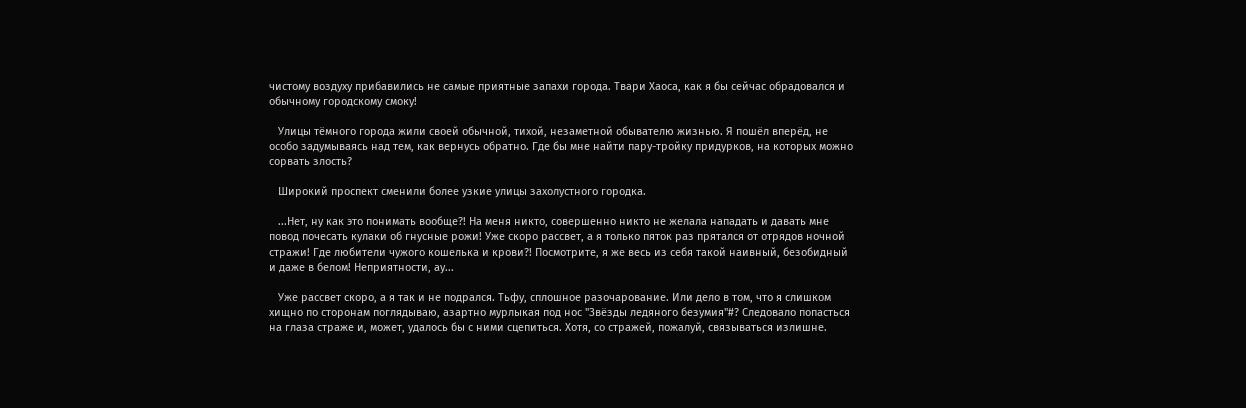чистому воздуху прибавились не самые приятные запахи города. Твари Хаоса, как я бы сейчас обрадовался и обычному городскому смоку!

   Улицы тёмного города жили своей обычной, тихой, незаметной обывателю жизнью. Я пошёл вперёд, не особо задумываясь над тем, как вернусь обратно. Где бы мне найти пару-тройку придурков, на которых можно сорвать злость?

   Широкий проспект сменили более узкие улицы захолустного городка.

   ...Нет, ну как это понимать вообще?! На меня никто, совершенно никто не желала нападать и давать мне повод почесать кулаки об гнусные рожи! Уже скоро рассвет, а я только пяток раз прятался от отрядов ночной стражи! Где любители чужого кошелька и крови?! Посмотрите, я же весь из себя такой наивный, безобидный и даже в белом! Неприятности, ау...

   Уже рассвет скоро, а я так и не подрался. Тьфу, сплошное разочарование. Или дело в том, что я слишком хищно по сторонам поглядываю, азартно мурлыкая под нос "Звёзды ледяного безумия"#? Следовало попасться на глаза страже и, может, удалось бы с ними сцепиться. Хотя, со стражей, пожалуй, связываться излишне.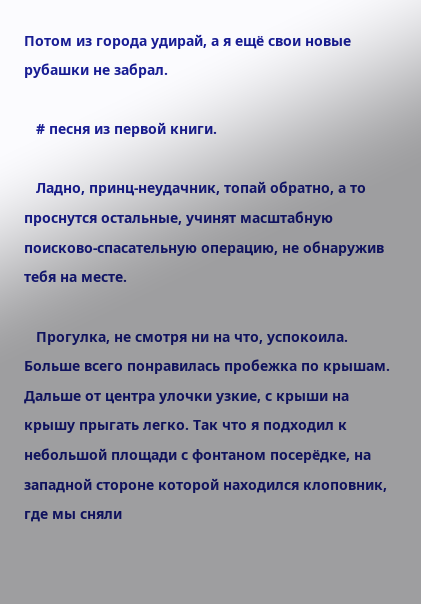Потом из города удирай, а я ещё свои новые рубашки не забрал.

   # песня из первой книги.

   Ладно, принц-неудачник, топай обратно, а то проснутся остальные, учинят масштабную поисково-спасательную операцию, не обнаружив тебя на месте.

   Прогулка, не смотря ни на что, успокоила. Больше всего понравилась пробежка по крышам. Дальше от центра улочки узкие, с крыши на крышу прыгать легко. Так что я подходил к небольшой площади с фонтаном посерёдке, на западной стороне которой находился клоповник, где мы сняли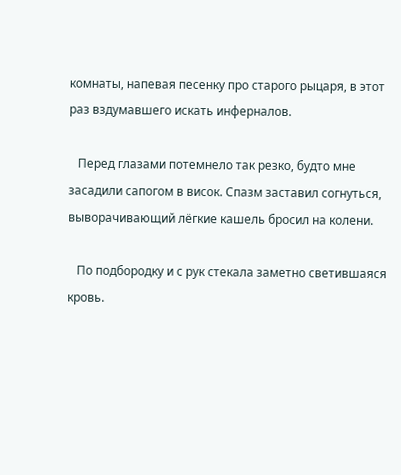комнаты, напевая песенку про старого рыцаря, в этот раз вздумавшего искать инферналов.

   Перед глазами потемнело так резко, будто мне засадили сапогом в висок. Спазм заставил согнуться, выворачивающий лёгкие кашель бросил на колени.

   По подбородку и с рук стекала заметно светившаяся кровь.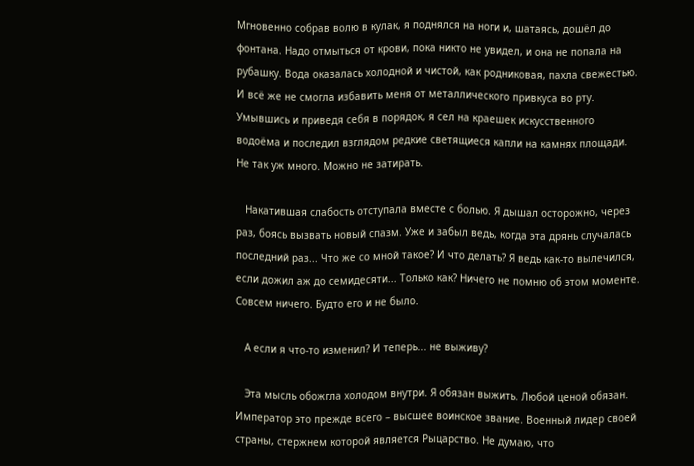Мгновенно собрав волю в кулак, я поднялся на ноги и, шатаясь, дошёл до фонтана. Надо отмыться от крови, пока никто не увидел, и она не попала на рубашку. Вода оказалась холодной и чистой, как родниковая, пахла свежестью. И всё же не смогла избавить меня от металлического привкуса во рту. Умывшись и приведя себя в порядок, я сел на краешек искусственного водоёма и последил взглядом редкие светящиеся капли на камнях площади. Не так уж много. Можно не затирать.

   Накатившая слабость отступала вместе с болью. Я дышал осторожно, через раз, боясь вызвать новый спазм. Уже и забыл ведь, когда эта дрянь случалась последний раз... Что же со мной такое? И что делать? Я ведь как-то вылечился, если дожил аж до семидесяти... Только как? Ничего не помню об этом моменте. Совсем ничего. Будто его и не было.

   А если я что-то изменил? И теперь... не выживу?

   Эта мысль обожгла холодом внутри. Я обязан выжить. Любой ценой обязан. Император это прежде всего – высшее воинское звание. Военный лидер своей страны, стержнем которой является Рыцарство. Не думаю, что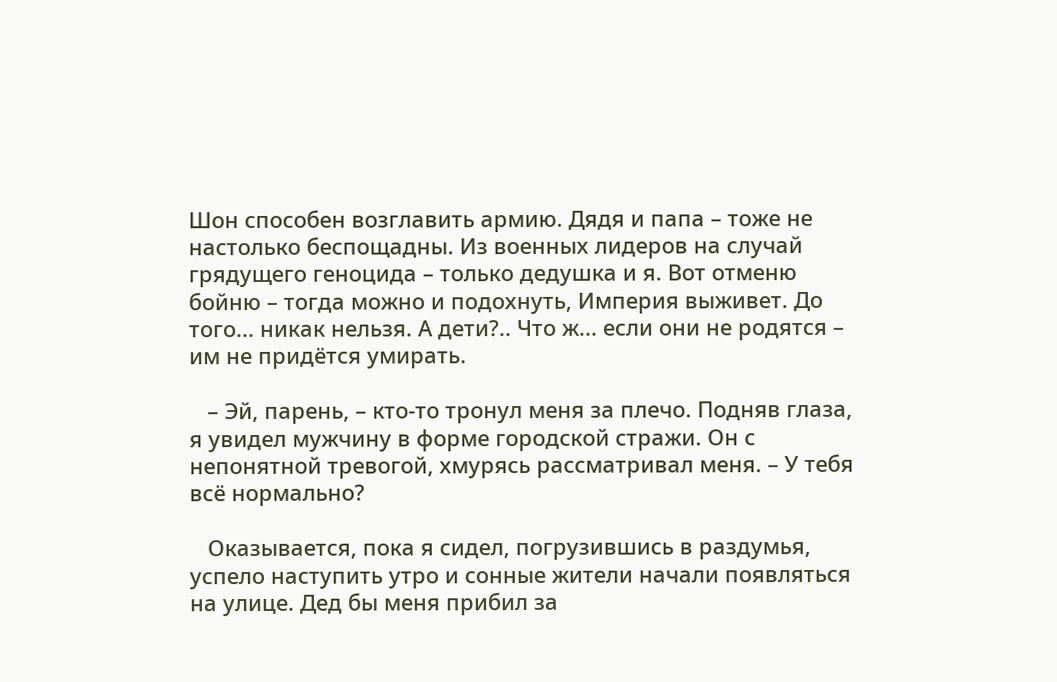Шон способен возглавить армию. Дядя и папа – тоже не настолько беспощадны. Из военных лидеров на случай грядущего геноцида – только дедушка и я. Вот отменю бойню – тогда можно и подохнуть, Империя выживет. До того... никак нельзя. А дети?.. Что ж... если они не родятся – им не придётся умирать.

   – Эй, парень, – кто-то тронул меня за плечо. Подняв глаза, я увидел мужчину в форме городской стражи. Он с непонятной тревогой, хмурясь рассматривал меня. – У тебя всё нормально?

   Оказывается, пока я сидел, погрузившись в раздумья, успело наступить утро и сонные жители начали появляться на улице. Дед бы меня прибил за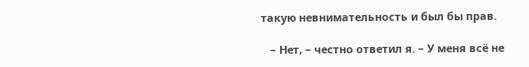такую невнимательность и был бы прав.

   – Нет, – честно ответил я. – У меня всё не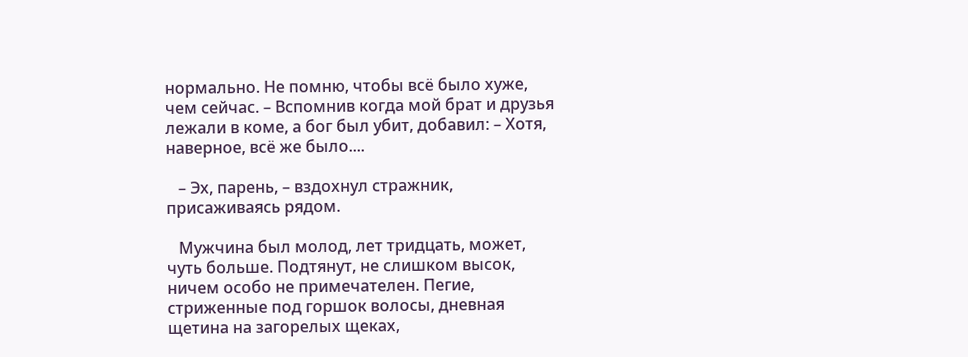нормально. Не помню, чтобы всё было хуже, чем сейчас. – Вспомнив когда мой брат и друзья лежали в коме, а бог был убит, добавил: – Хотя, наверное, всё же было....

   – Эх, парень, – вздохнул стражник, присаживаясь рядом.

   Мужчина был молод, лет тридцать, может, чуть больше. Подтянут, не слишком высок, ничем особо не примечателен. Пегие, стриженные под горшок волосы, дневная щетина на загорелых щеках,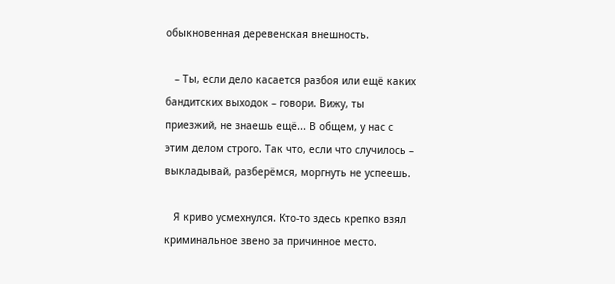обыкновенная деревенская внешность.

   – Ты, если дело касается разбоя или ещё каких бандитских выходок – говори. Вижу, ты приезжий, не знаешь ещё... В общем, у нас с этим делом строго. Так что, если что случилось – выкладывай, разберёмся, моргнуть не успеешь.

   Я криво усмехнулся. Кто-то здесь крепко взял криминальное звено за причинное место.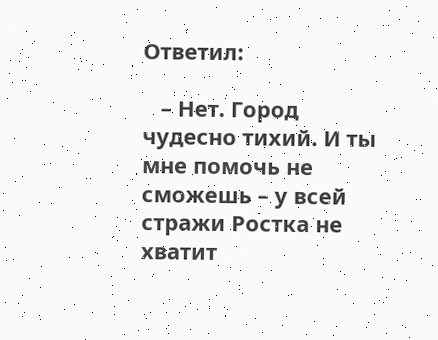Ответил:

   – Нет. Город чудесно тихий. И ты мне помочь не сможешь – у всей стражи Ростка не хватит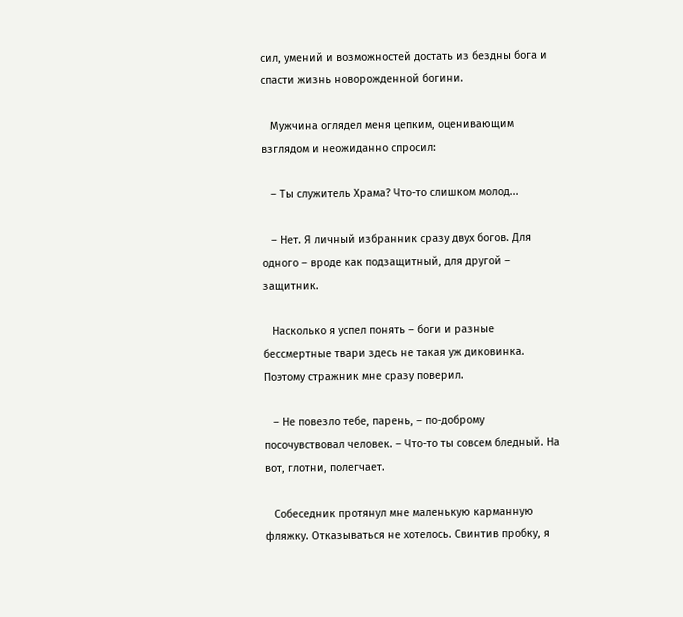сил, умений и возможностей достать из бездны бога и спасти жизнь новорожденной богини.

   Мужчина оглядел меня цепким, оценивающим взглядом и неожиданно спросил:

   – Ты служитель Храма? Что-то слишком молод...

   – Нет. Я личный избранник сразу двух богов. Для одного – вроде как подзащитный, для другой – защитник.

   Насколько я успел понять – боги и разные бессмертные твари здесь не такая уж диковинка. Поэтому стражник мне сразу поверил.

   – Не повезло тебе, парень, – по-доброму посочувствовал человек. – Что-то ты совсем бледный. На вот, глотни, полегчает.

   Собеседник протянул мне маленькую карманную фляжку. Отказываться не хотелось. Свинтив пробку, я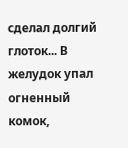сделал долгий глоток... В желудок упал огненный комок,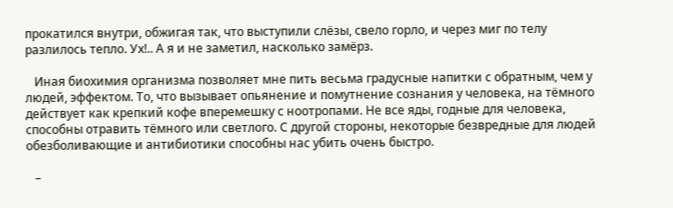прокатился внутри, обжигая так, что выступили слёзы, свело горло, и через миг по телу разлилось тепло. Ух!.. А я и не заметил, насколько замёрз.

   Иная биохимия организма позволяет мне пить весьма градусные напитки с обратным, чем у людей, эффектом. То, что вызывает опьянение и помутнение сознания у человека, на тёмного действует как крепкий кофе вперемешку с ноотропами. Не все яды, годные для человека, способны отравить тёмного или светлого. С другой стороны, некоторые безвредные для людей обезболивающие и антибиотики способны нас убить очень быстро.

   –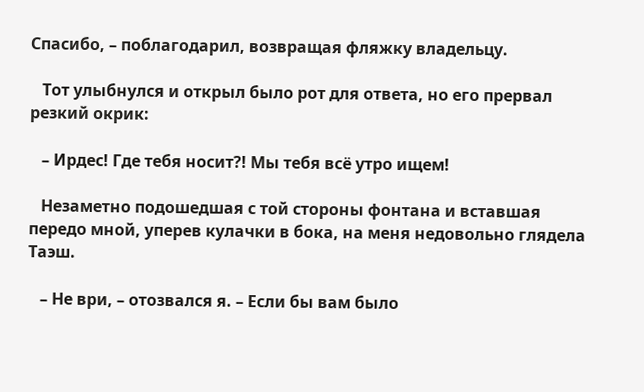Спасибо, – поблагодарил, возвращая фляжку владельцу.

   Тот улыбнулся и открыл было рот для ответа, но его прервал резкий окрик:

   – Ирдес! Где тебя носит?! Мы тебя всё утро ищем!

   Незаметно подошедшая с той стороны фонтана и вставшая передо мной, уперев кулачки в бока, на меня недовольно глядела Таэш.

   – Не ври, – отозвался я. – Если бы вам было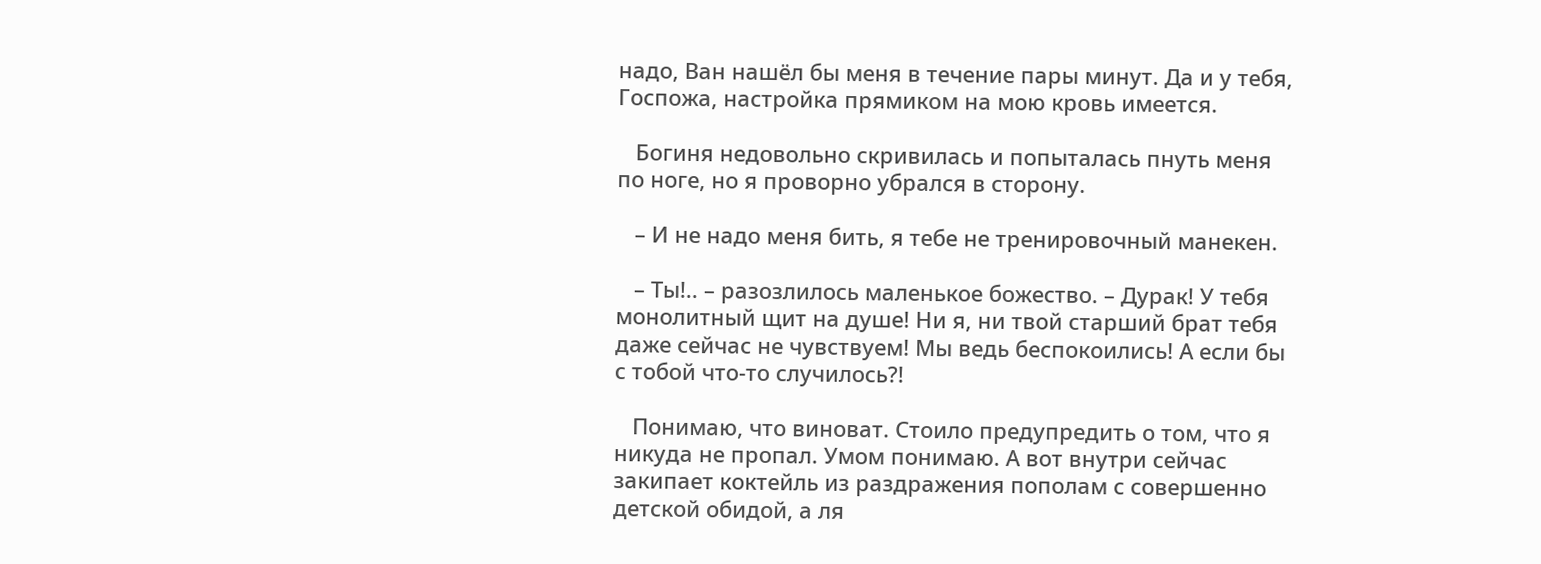надо, Ван нашёл бы меня в течение пары минут. Да и у тебя, Госпожа, настройка прямиком на мою кровь имеется.

   Богиня недовольно скривилась и попыталась пнуть меня по ноге, но я проворно убрался в сторону.

   – И не надо меня бить, я тебе не тренировочный манекен.

   – Ты!.. – разозлилось маленькое божество. – Дурак! У тебя монолитный щит на душе! Ни я, ни твой старший брат тебя даже сейчас не чувствуем! Мы ведь беспокоились! А если бы с тобой что-то случилось?!

   Понимаю, что виноват. Стоило предупредить о том, что я никуда не пропал. Умом понимаю. А вот внутри сейчас закипает коктейль из раздражения пополам с совершенно детской обидой, а ля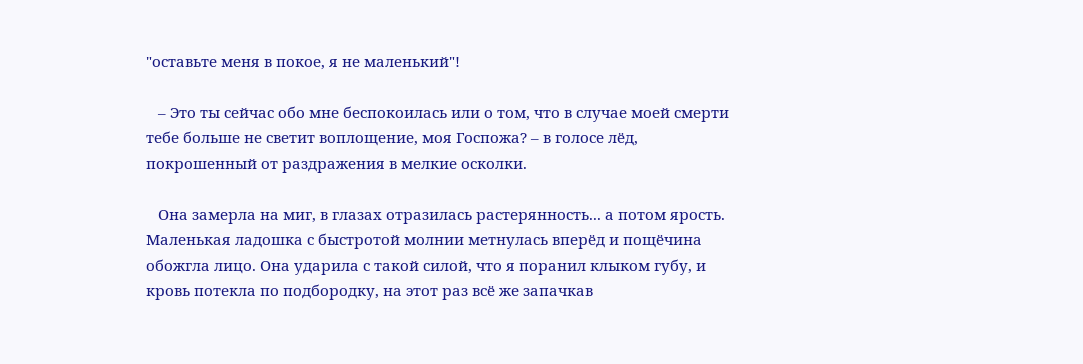"оставьте меня в покое, я не маленький"!

   – Это ты сейчас обо мне беспокоилась или о том, что в случае моей смерти тебе больше не светит воплощение, моя Госпожа? – в голосе лёд, покрошенный от раздражения в мелкие осколки.

   Она замерла на миг, в глазах отразилась растерянность... а потом ярость. Маленькая ладошка с быстротой молнии метнулась вперёд и пощёчина обожгла лицо. Она ударила с такой силой, что я поранил клыком губу, и кровь потекла по подбородку, на этот раз всё же запачкав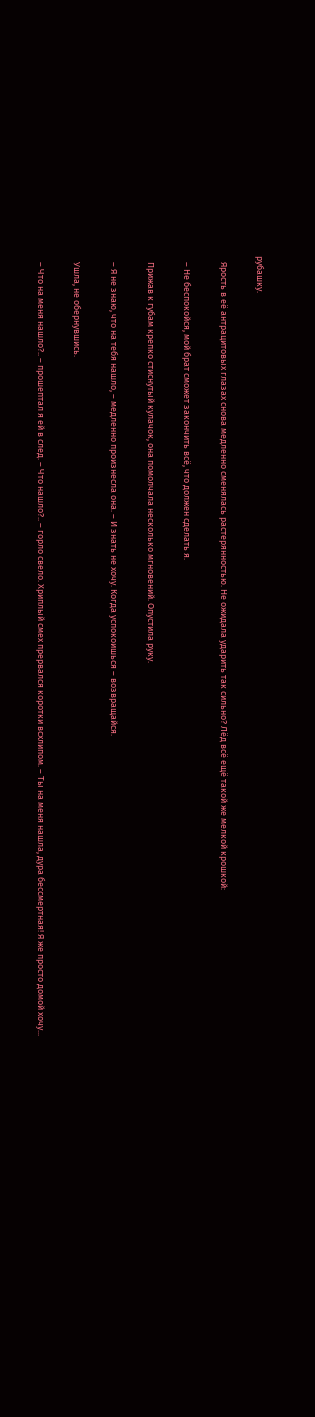рубашку.

   Ярость в её антрацитовых глазах снова медленно сменялась растерянностью. Не ожидала ударить так сильно? Лёд всё ещё такой же мелкой крошкой:

   – Не беспокойся, мой брат сможет закончить всё, что должен сделать я.

   Прижав к губам крепко стиснутый кулачок, она помолчала несколько мгновений. Опустила руку.

   – Я не знаю, что на тебя нашло, – медленно произнесла она. – И знать не хочу. Когда успокоишься – возвращайся.

   Ушла, не обернувшись.

   – Что на меня нашло?.. – прошептал я ей в след. – Что нашло?.. – горло свело. Хриплый смех прервался коротки всхлипом. – Ты на меня нашла, дура бессмертная! Я же просто домой хочу...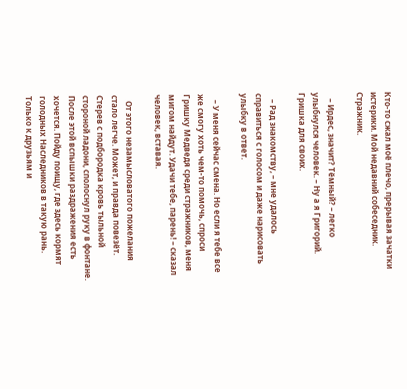Кто-то сжал моё плечо, прерывая зачатки истерики. Мой недавний собеседник. Стражник.

   – Ирдес, значит? Тёмный? – легко улыбнулся человек. – Ну а я Григорий. Гришка для своих.

   – Рад знакомству, – мне удалось справиться с голосом и даже нарисовать улыбку в ответ.

   – У меня сейчас смена. Но если я тебе все же смогу хоть чем-то помочь, спроси Гришку Медведя среди стражников, меня мигом найдут. Удачи тебе, парень! – сказал человек, вставая.

   От этого незамысловатого пожелания стало легче. Может, и правда повезёт. Стерев с подбородка кровь тыльной стороной ладони, сполоснул руку в фонтане. После этой вспышки раздражения есть хочется. Пойду поищу, где здесь кормят голодных Наследников в такую рань. Только к друзьям и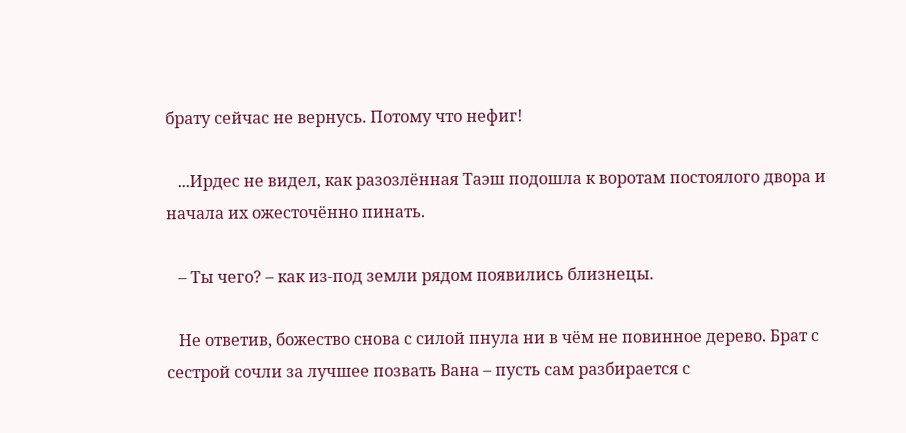брату сейчас не вернусь. Потому что нефиг!

   ...Ирдес не видел, как разозлённая Таэш подошла к воротам постоялого двора и начала их ожесточённо пинать.

   – Ты чего? – как из-под земли рядом появились близнецы.

   Не ответив, божество снова с силой пнула ни в чём не повинное дерево. Брат с сестрой сочли за лучшее позвать Вана – пусть сам разбирается с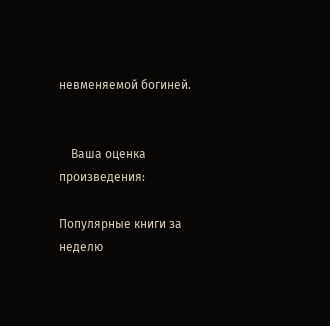невменяемой богиней.


    Ваша оценка произведения:

Популярные книги за неделю